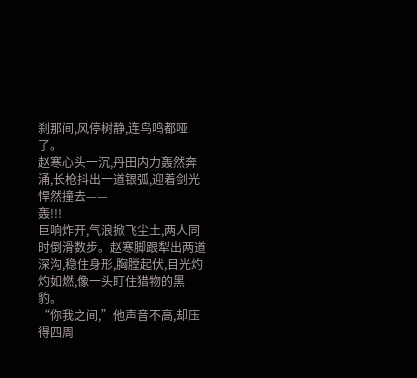刹那间,风停树静,连鸟鸣都哑了。
赵寒心头一沉,丹田内力轰然奔涌,长枪抖出一道银弧,迎着剑光悍然撞去——
轰!!!
巨响炸开,气浪掀飞尘土,两人同时倒滑数步。赵寒脚跟犁出两道深沟,稳住身形,胸膛起伏,目光灼灼如燃,像一头盯住猎物的黑豹。
“你我之间,”他声音不高,却压得四周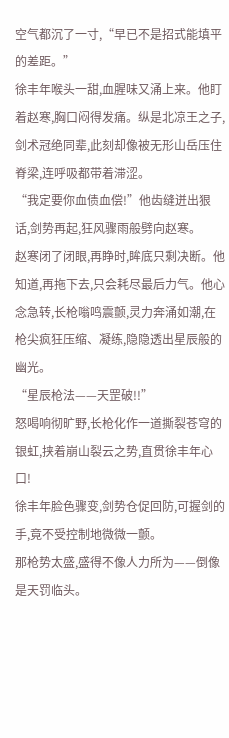空气都沉了一寸,“早已不是招式能填平的差距。”
徐丰年喉头一甜,血腥味又涌上来。他盯着赵寒,胸口闷得发痛。纵是北凉王之子,剑术冠绝同辈,此刻却像被无形山岳压住脊梁,连呼吸都带着滞涩。
“我定要你血债血偿!”他齿缝迸出狠话,剑势再起,狂风骤雨般劈向赵寒。
赵寒闭了闭眼,再睁时,眸底只剩决断。他知道,再拖下去,只会耗尽最后力气。他心念急转,长枪嗡鸣震颤,灵力奔涌如潮,在枪尖疯狂压缩、凝练,隐隐透出星辰般的幽光。
“星辰枪法——天罡破!!”
怒喝响彻旷野,长枪化作一道撕裂苍穹的银虹,挟着崩山裂云之势,直贯徐丰年心口!
徐丰年脸色骤变,剑势仓促回防,可握剑的手,竟不受控制地微微一颤。
那枪势太盛,盛得不像人力所为——倒像是天罚临头。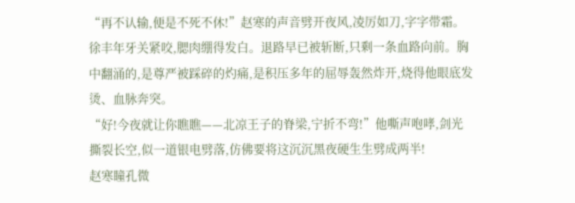“再不认输,便是不死不休!”赵寒的声音劈开夜风,凌厉如刀,字字带霜。
徐丰年牙关紧咬,腮肉绷得发白。退路早已被斩断,只剩一条血路向前。胸中翻涌的,是尊严被踩碎的灼痛,是积压多年的屈辱轰然炸开,烧得他眼底发烫、血脉奔突。
“好!今夜就让你瞧瞧——北凉王子的脊梁,宁折不弯!”他嘶声咆哮,剑光撕裂长空,似一道银电劈落,仿佛要将这沉沉黑夜硬生生劈成两半!
赵寒瞳孔微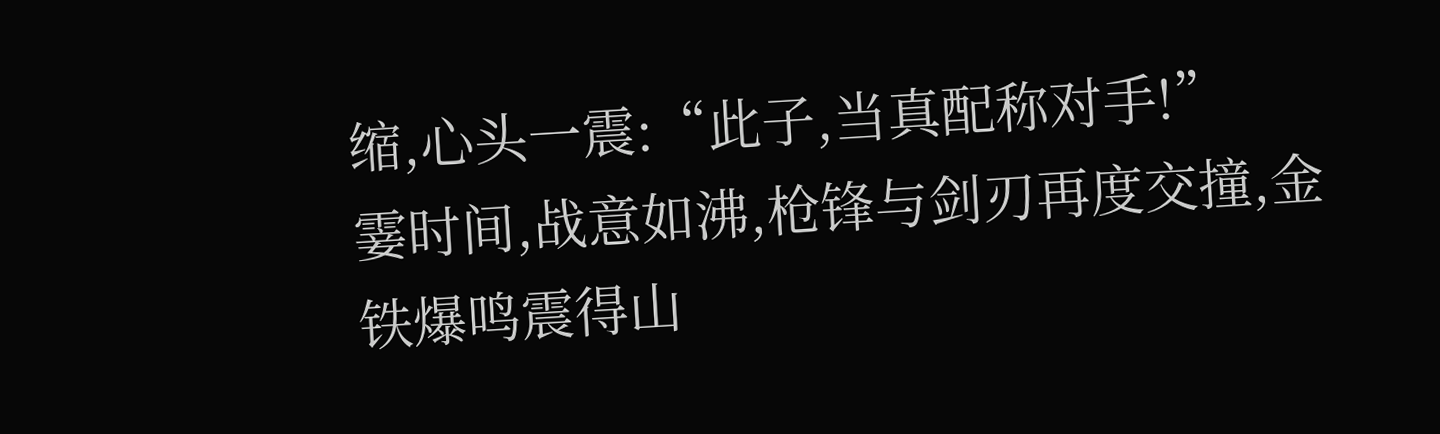缩,心头一震:“此子,当真配称对手!”
霎时间,战意如沸,枪锋与剑刃再度交撞,金铁爆鸣震得山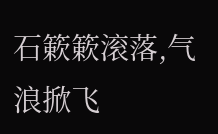石簌簌滚落,气浪掀飞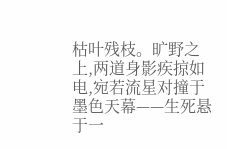枯叶残枝。旷野之上,两道身影疾掠如电,宛若流星对撞于墨色天幕——生死悬于一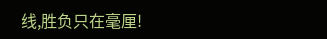线,胜负只在毫厘!